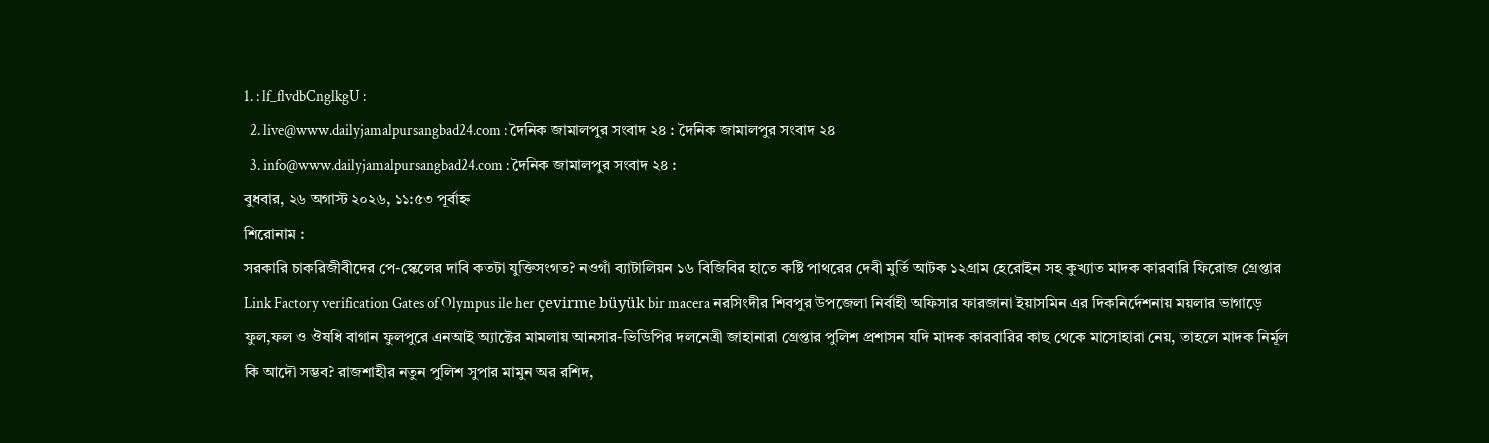1. : lf_flvdbCnglkgU :
  2. live@www.dailyjamalpursangbad24.com : দৈনিক জামালপুর সংবাদ ২৪ : দৈনিক জামালপুর সংবাদ ২৪
  3. info@www.dailyjamalpursangbad24.com : দৈনিক জামালপুর সংবাদ ২৪ :
বুধবার, ২৬ অগাস্ট ২০২৬, ১১:৫৩ পূর্বাহ্ন
শিরোনাম :
সরকারি চাকরিজীবীদের পে-স্কেলের দাবি কতটা যুক্তিসংগত? নওগাঁ ব্যাটালিয়ন ১৬ বিজিবির হাতে কষ্টি পাথরের দেবী মুর্তি আটক ১২গ্রাম হেরোইন সহ কুখ্যাত মাদক কারবারি ফিরোজ গ্রেপ্তার Link Factory verification Gates of Olympus ile her çevirme büyük bir macera নরসিংদীর শিবপুর উপজেলা নির্বাহী অফিসার ফারজানা ইয়াসমিন এর দিকনির্দেশনায় ময়লার ভাগাড়ে ফুল,ফল ও ঔষধি বাগান ফুলপুরে এনআই অ্যাক্টের মামলায় আনসার-ভিডিপির দলনেত্রী জাহানারা গ্রেপ্তার পুলিশ প্রশাসন যদি মাদক কারবারির কাছ থেকে মাসোহারা নেয়, তাহলে মাদক নির্মূল কি আদৌ সম্ভব? রাজশাহীর নতুন পুলিশ সুপার মামুন অর রশিদ,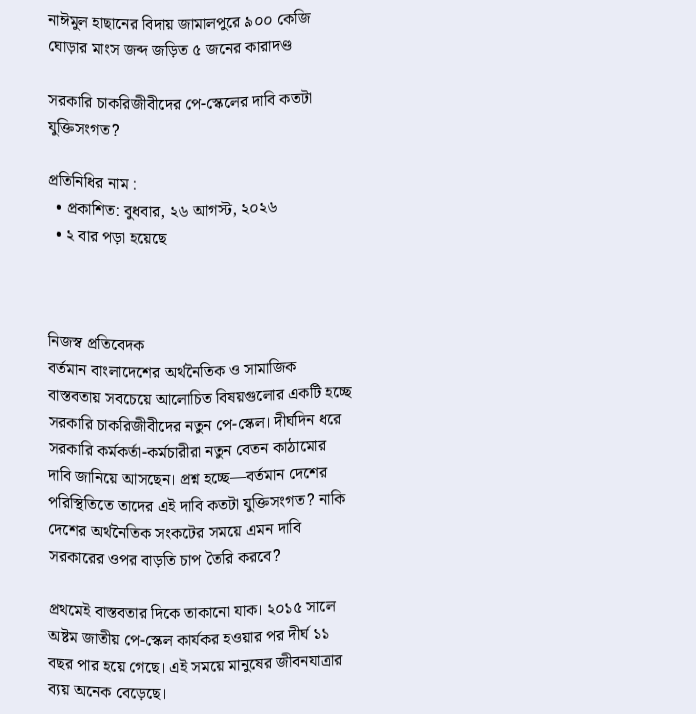নাঈমুল হাছানের বিদায় জামালপুরে ৯০০ কেজি ঘোড়ার মাংস জব্দ জড়িত ৫ জনের কারাদণ্ড

সরকারি চাকরিজীবীদের পে-স্কেলের দাবি কতটা যুক্তিসংগত?

প্রতিনিধির নাম :
  • প্রকাশিত: বুধবার, ২৬ আগস্ট, ২০২৬
  • ২ বার পড়া হয়েছে



নিজস্ব প্রতিবেদক
বর্তমান বাংলাদেশের অর্থনৈতিক ও সামাজিক বাস্তবতায় সবচেয়ে আলোচিত বিষয়গুলোর একটি হচ্ছে সরকারি চাকরিজীবীদের নতুন পে-স্কেল। দীর্ঘদিন ধরে সরকারি কর্মকর্তা-কর্মচারীরা নতুন বেতন কাঠামোর দাবি জানিয়ে আসছেন। প্রশ্ন হচ্ছে—বর্তমান দেশের পরিস্থিতিতে তাদের এই দাবি কতটা যুক্তিসংগত? নাকি দেশের অর্থনৈতিক সংকটের সময়ে এমন দাবি সরকারের ওপর বাড়তি চাপ তৈরি করবে?

প্রথমেই বাস্তবতার দিকে তাকানো যাক। ২০১৫ সালে অষ্টম জাতীয় পে-স্কেল কার্যকর হওয়ার পর দীর্ঘ ১১ বছর পার হয়ে গেছে। এই সময়ে মানুষের জীবনযাত্রার ব্যয় অনেক বেড়েছে।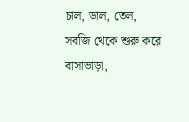চাল, ডাল, তেল, সবজি থেকে শুরু করে বাসাভাড়া,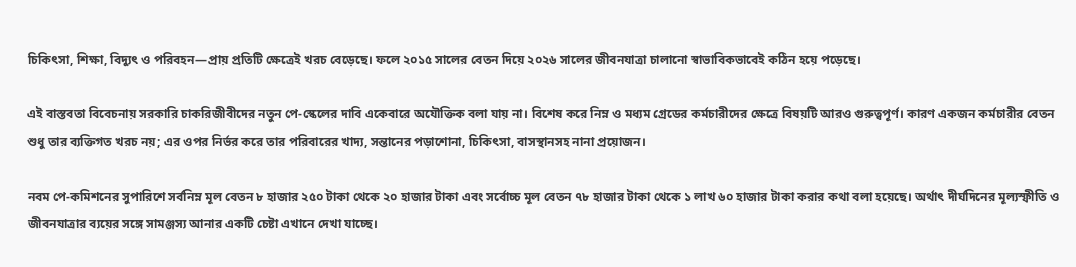চিকিৎসা, শিক্ষা, বিদ্যুৎ ও পরিবহন—প্রায় প্রতিটি ক্ষেত্রেই খরচ বেড়েছে। ফলে ২০১৫ সালের বেতন দিয়ে ২০২৬ সালের জীবনযাত্রা চালানো স্বাভাবিকভাবেই কঠিন হয়ে পড়েছে।

এই বাস্তবতা বিবেচনায় সরকারি চাকরিজীবীদের নতুন পে-স্কেলের দাবি একেবারে অযৌক্তিক বলা যায় না। বিশেষ করে নিম্ন ও মধ্যম গ্রেডের কর্মচারীদের ক্ষেত্রে বিষয়টি আরও গুরুত্বপূর্ণ। কারণ একজন কর্মচারীর বেতন শুধু তার ব্যক্তিগত খরচ নয়; এর ওপর নির্ভর করে তার পরিবারের খাদ্য, সন্তানের পড়াশোনা, চিকিৎসা, বাসস্থানসহ নানা প্রয়োজন।

নবম পে-কমিশনের সুপারিশে সর্বনিম্ন মূল বেতন ৮ হাজার ২৫০ টাকা থেকে ২০ হাজার টাকা এবং সর্বোচ্চ মূল বেতন ৭৮ হাজার টাকা থেকে ১ লাখ ৬০ হাজার টাকা করার কথা বলা হয়েছে। অর্থাৎ দীর্ঘদিনের মূল্যস্ফীতি ও জীবনযাত্রার ব্যয়ের সঙ্গে সামঞ্জস্য আনার একটি চেষ্টা এখানে দেখা যাচ্ছে।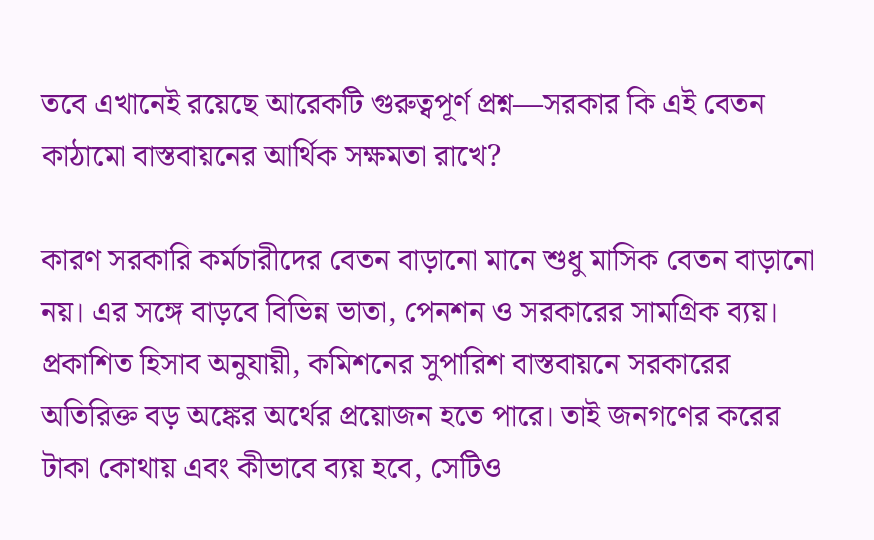তবে এখানেই রয়েছে আরেকটি গুরুত্বপূর্ণ প্রশ্ন—সরকার কি এই বেতন কাঠামো বাস্তবায়নের আর্থিক সক্ষমতা রাখে?

কারণ সরকারি কর্মচারীদের বেতন বাড়ানো মানে শুধু মাসিক বেতন বাড়ানো নয়। এর সঙ্গে বাড়বে বিভিন্ন ভাতা, পেনশন ও সরকারের সামগ্রিক ব্যয়। প্রকাশিত হিসাব অনুযায়ী, কমিশনের সুপারিশ বাস্তবায়নে সরকারের অতিরিক্ত বড় অঙ্কের অর্থের প্রয়োজন হতে পারে। তাই জনগণের করের টাকা কোথায় এবং কীভাবে ব্যয় হবে, সেটিও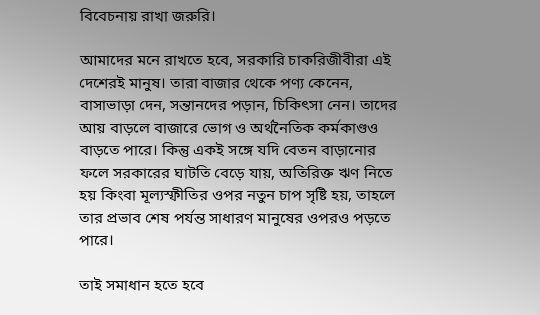বিবেচনায় রাখা জরুরি।

আমাদের মনে রাখতে হবে, সরকারি চাকরিজীবীরা এই দেশেরই মানুষ। তারা বাজার থেকে পণ্য কেনেন, বাসাভাড়া দেন, সন্তানদের পড়ান, চিকিৎসা নেন। তাদের আয় বাড়লে বাজারে ভোগ ও অর্থনৈতিক কর্মকাণ্ডও বাড়তে পারে। কিন্তু একই সঙ্গে যদি বেতন বাড়ানোর ফলে সরকারের ঘাটতি বেড়ে যায়, অতিরিক্ত ঋণ নিতে হয় কিংবা মূল্যস্ফীতির ওপর নতুন চাপ সৃষ্টি হয়, তাহলে তার প্রভাব শেষ পর্যন্ত সাধারণ মানুষের ওপরও পড়তে পারে।

তাই সমাধান হতে হবে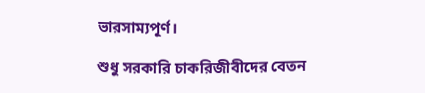ভারসাম্যপূর্ণ।

শুধু সরকারি চাকরিজীবীদের বেতন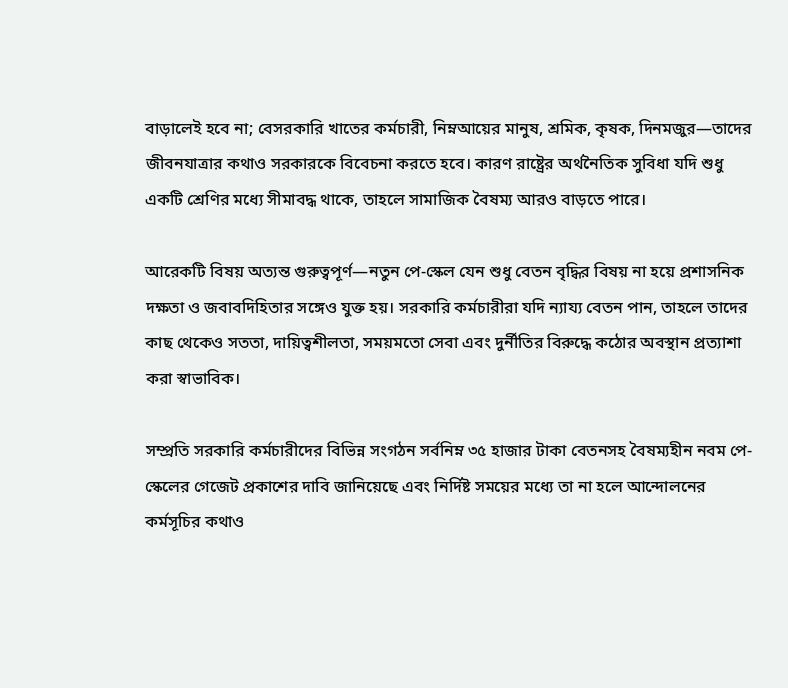বাড়ালেই হবে না; বেসরকারি খাতের কর্মচারী, নিম্নআয়ের মানুষ, শ্রমিক, কৃষক, দিনমজুর—তাদের জীবনযাত্রার কথাও সরকারকে বিবেচনা করতে হবে। কারণ রাষ্ট্রের অর্থনৈতিক সুবিধা যদি শুধু একটি শ্রেণির মধ্যে সীমাবদ্ধ থাকে, তাহলে সামাজিক বৈষম্য আরও বাড়তে পারে।

আরেকটি বিষয় অত্যন্ত গুরুত্বপূর্ণ—নতুন পে-স্কেল যেন শুধু বেতন বৃদ্ধির বিষয় না হয়ে প্রশাসনিক দক্ষতা ও জবাবদিহিতার সঙ্গেও যুক্ত হয়। সরকারি কর্মচারীরা যদি ন্যায্য বেতন পান, তাহলে তাদের কাছ থেকেও সততা, দায়িত্বশীলতা, সময়মতো সেবা এবং দুর্নীতির বিরুদ্ধে কঠোর অবস্থান প্রত্যাশা করা স্বাভাবিক।

সম্প্রতি সরকারি কর্মচারীদের বিভিন্ন সংগঠন সর্বনিম্ন ৩৫ হাজার টাকা বেতনসহ বৈষম্যহীন নবম পে-স্কেলের গেজেট প্রকাশের দাবি জানিয়েছে এবং নির্দিষ্ট সময়ের মধ্যে তা না হলে আন্দোলনের কর্মসূচির কথাও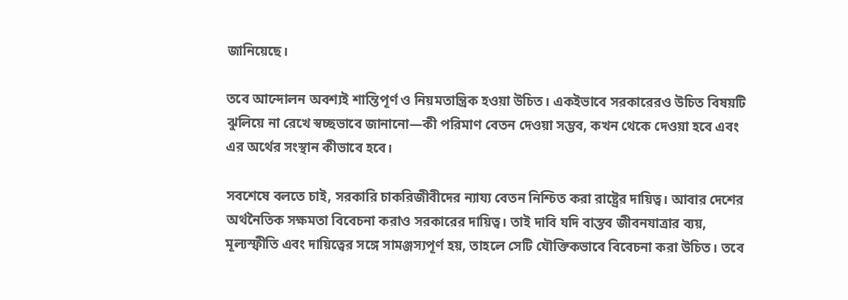জানিয়েছে।

তবে আন্দোলন অবশ্যই শান্তিপূর্ণ ও নিয়মতান্ত্রিক হওয়া উচিত। একইভাবে সরকারেরও উচিত বিষয়টি ঝুলিয়ে না রেখে স্বচ্ছভাবে জানানো—কী পরিমাণ বেতন দেওয়া সম্ভব, কখন থেকে দেওয়া হবে এবং এর অর্থের সংস্থান কীভাবে হবে।

সবশেষে বলতে চাই, সরকারি চাকরিজীবীদের ন্যায্য বেতন নিশ্চিত করা রাষ্ট্রের দায়িত্ব। আবার দেশের অর্থনৈতিক সক্ষমতা বিবেচনা করাও সরকারের দায়িত্ব। তাই দাবি যদি বাস্তব জীবনযাত্রার ব্যয়, মূল্যস্ফীতি এবং দায়িত্বের সঙ্গে সামঞ্জস্যপূর্ণ হয়, তাহলে সেটি যৌক্তিকভাবে বিবেচনা করা উচিত। তবে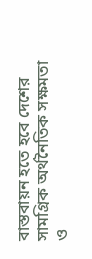বাস্তবায়ন হতে হবে দেশের সামগ্রিক অর্থনৈতিক সক্ষমতা ও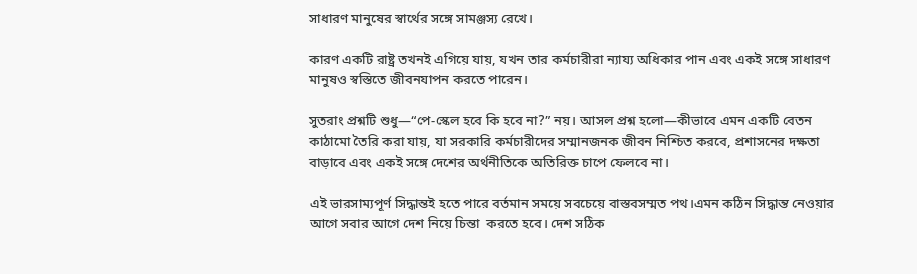সাধারণ মানুষের স্বার্থের সঙ্গে সামঞ্জস্য রেখে।

কারণ একটি রাষ্ট্র তখনই এগিয়ে যায়, যখন তার কর্মচারীরা ন্যায্য অধিকার পান এবং একই সঙ্গে সাধারণ মানুষও স্বস্তিতে জীবনযাপন করতে পারেন।

সুতরাং প্রশ্নটি শুধু—“পে-স্কেল হবে কি হবে না?” নয়। আসল প্রশ্ন হলো—কীভাবে এমন একটি বেতন কাঠামো তৈরি করা যায়, যা সরকারি কর্মচারীদের সম্মানজনক জীবন নিশ্চিত করবে, প্রশাসনের দক্ষতা বাড়াবে এবং একই সঙ্গে দেশের অর্থনীতিকে অতিরিক্ত চাপে ফেলবে না।

এই ভারসাম্যপূর্ণ সিদ্ধান্তই হতে পারে বর্তমান সময়ে সবচেয়ে বাস্তবসম্মত পথ।এমন কঠিন সিদ্ধান্ত নেওয়ার আগে সবার আগে দেশ নিয়ে চিন্তা  করতে হবে। দেশ সঠিক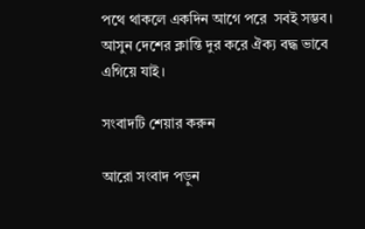পথে থাকলে একদিন আগে পরে  সবই সম্ভব। আসুন দেশের ক্লান্তি দুর করে ঐক্য বদ্ধ ভাবে এগিয়ে যাই।

সংবাদটি শেয়ার করুন

আরো সংবাদ পড়ুন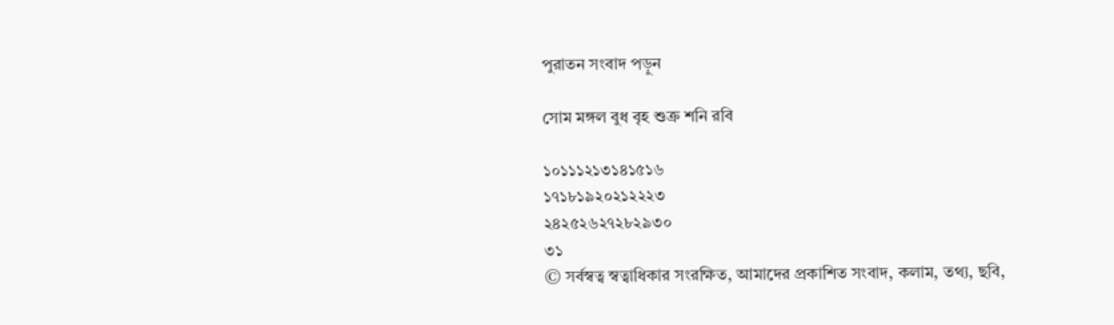পুরাতন সংবাদ পড়ুন

সোম মঙ্গল বুধ বৃহ শুক্র শনি রবি

১০১১১২১৩১৪১৫১৬
১৭১৮১৯২০২১২২২৩
২৪২৫২৬২৭২৮২৯৩০
৩১
© সর্বস্বত্ব স্বত্বাধিকার সংরক্ষিত, আমাদের প্রকাশিত সংবাদ, কলাম, তথ্য, ছবি,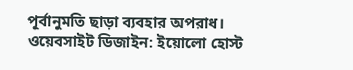পূর্বানুমতি ছাড়া ব্যবহার অপরাধ।
ওয়েবসাইট ডিজাইন: ইয়োলো হোস্ট